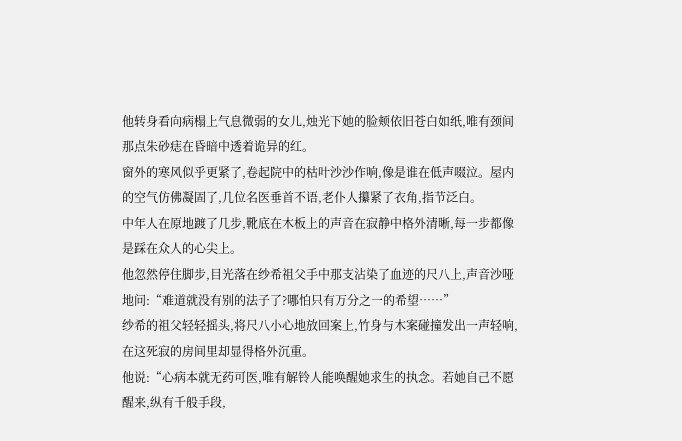他转身看向病榻上气息微弱的女儿,烛光下她的脸颊依旧苍白如纸,唯有颈间那点朱砂痣在昏暗中透着诡异的红。
窗外的寒风似乎更紧了,卷起院中的枯叶沙沙作响,像是谁在低声啜泣。屋内的空气仿佛凝固了,几位名医垂首不语,老仆人攥紧了衣角,指节泛白。
中年人在原地踱了几步,靴底在木板上的声音在寂静中格外清晰,每一步都像是踩在众人的心尖上。
他忽然停住脚步,目光落在纱希祖父手中那支沾染了血迹的尺八上,声音沙哑地问:“难道就没有别的法子了?哪怕只有万分之一的希望……”
纱希的祖父轻轻摇头,将尺八小心地放回案上,竹身与木案碰撞发出一声轻响,在这死寂的房间里却显得格外沉重。
他说:“心病本就无药可医,唯有解铃人能唤醒她求生的执念。若她自己不愿醒来,纵有千般手段,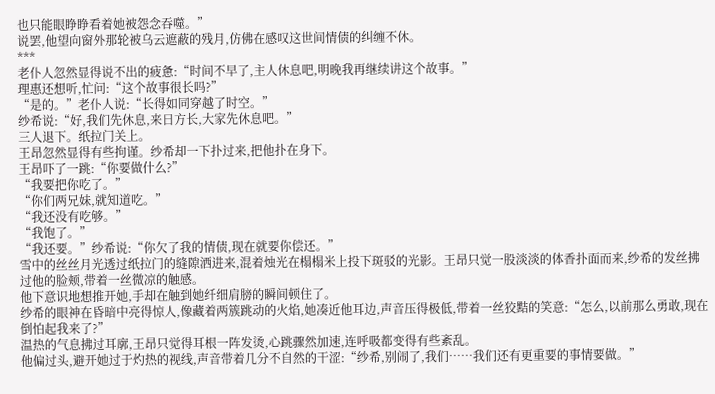也只能眼睁睁看着她被怨念吞噬。”
说罢,他望向窗外那轮被乌云遮蔽的残月,仿佛在感叹这世间情债的纠缠不休。
***
老仆人忽然显得说不出的疲惫:“时间不早了,主人休息吧,明晚我再继续讲这个故事。”
理惠还想听,忙问:“这个故事很长吗?”
“是的。”老仆人说:“长得如同穿越了时空。”
纱希说:“好,我们先休息,来日方长,大家先休息吧。”
三人退下。纸拉门关上。
王昂忽然显得有些拘谨。纱希却一下扑过来,把他扑在身下。
王昂吓了一跳:“你要做什么?”
“我要把你吃了。”
“你们两兄妹,就知道吃。”
“我还没有吃够。”
“我饱了。”
“我还要。”纱希说:“你欠了我的情债,现在就要你偿还。”
雪中的丝丝月光透过纸拉门的缝隙洒进来,混着烛光在榻榻米上投下斑驳的光影。王昂只觉一股淡淡的体香扑面而来,纱希的发丝拂过他的脸颊,带着一丝微凉的触感。
他下意识地想推开她,手却在触到她纤细肩膀的瞬间顿住了。
纱希的眼神在昏暗中亮得惊人,像藏着两簇跳动的火焰,她凑近他耳边,声音压得极低,带着一丝狡黠的笑意:“怎么,以前那么勇敢,现在倒怕起我来了?”
温热的气息拂过耳廓,王昂只觉得耳根一阵发烫,心跳骤然加速,连呼吸都变得有些紊乱。
他偏过头,避开她过于灼热的视线,声音带着几分不自然的干涩:“纱希,别闹了,我们……我们还有更重要的事情要做。”